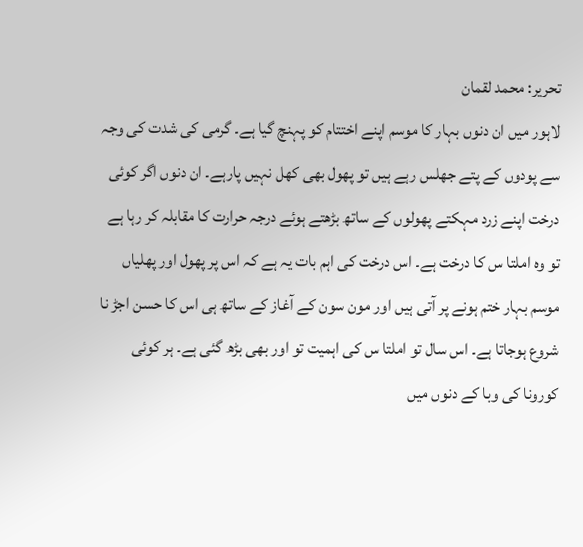تحریر: محمد لقمان
لاہور میں ان دنوں بہار کا موسم اپنے اختتام کو پہنچ گیا ہے۔ گرمی کی شدت کی وجہ سے پودوں کے پتے جھلس رہے ہیں تو پھول بھی کھل نہیں پارہے۔ ان دنوں اگر کوئی درخت اپنے زرد مہکتے پھولوں کے ساتھ بڑھتے ہوئے درجہ حرارت کا مقابلہ کر رہا ہے تو وہ املتا س کا درخت ہے۔ اس درخت کی اہم بات یہ ہے کہ اس پر پھول اور پھلیاں موسم بہار ختم ہونے پر آتی ہیں اور مون سون کے آغاز کے ساتھ ہی اس کا حسن اجڑ نا شروع ہوجاتا ہے۔ اس سال تو املتا س کی اہمیت تو اور بھی بڑھ گئی ہے۔ ہر کوئی کورونا کی وبا کے دنوں میں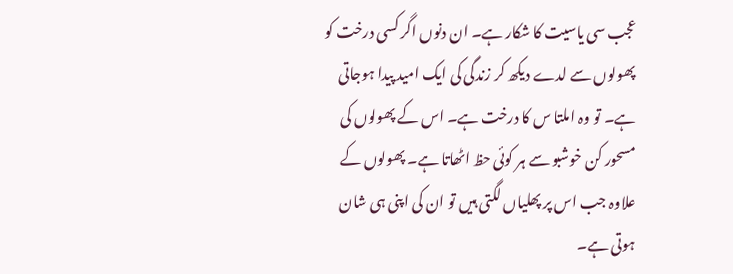عجب سی یاسیت کا شکار ہے۔ ان دنوں اگر کسی درخت کو پھولوں سے لدے دیکھ کر زندگی کی ایک امید پیدا ہوجاتی ہے۔ تو وہ املتا س کا درخت ہے۔ اس کے پھولوں کی مسحور کن خوشبو سے ہر کوئی حظ اٹھاتا ہے۔ پھولوں کے علاوہ جب اس پر پھلیاں لگتی ہیں تو ان کی اپنی ہی شان ہوتی ہے۔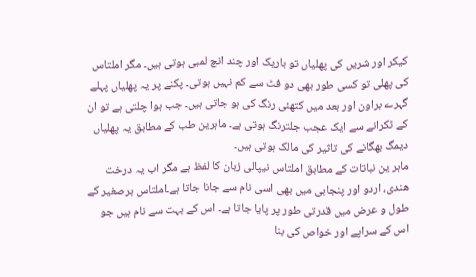کیکر اور شریں کی پھلیاں تو باریک اور چند انچ لمبی ہوتی ہیں۔ مگر املتاس کی پھلی تو کسی طور بھی دو فٹ سے کم نہیں ہوتی۔ پکنے پر یہ پھلیاں پہلے گہرے براون اور بعد میں کتھئی رنگ کی ہو جاتی ہیں۔ جب ہوا چلتی ہے تو ان کے ٹکرانے سے ایک عجب جلترنگ ہوتی ہے۔ ماہرین طب کے مطابق یہ پھلیاں دیمگ بھگانے کی تاثیر کی مالک ہوتی ہیں۔
ماہر ین نباتات کے مطابق املتاس نیپالی زبان کا لفظ ہے مگر اب یہ درخت ھندی، اردو اور پنجابی میں بھی اسی نام سے جانا جاتا ہے۔املتاس برصغیر کے طول و عرض میں قدرتی طور پر پایا جاتا ہے۔ اس کے بہت سے نام ہیں جو اس کے سراپے اور خواص کی بنا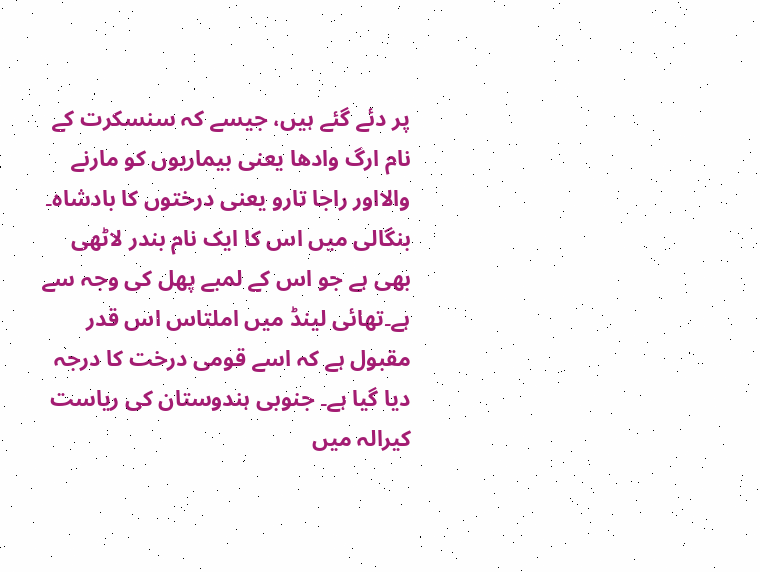پر دئے گئے ہیں، جیسے کہ سنسکرت کے نام ارگ وادھا یعنی بیماریوں کو مارنے والااور راجا تارو یعنی درختوں کا بادشاہ۔ بنگالی میں اس کا ایک نام بندر لاٹھی بھی ہے جو اس کے لمبے پھل کی وجہ سے ہے۔تھائی لینڈ میں املتاس اس قدر مقبول ہے کہ اسے قومی درخت کا درجہ دیا گیا ہے۔ جنوبی ہندوستان کی ریاست کیرالہ میں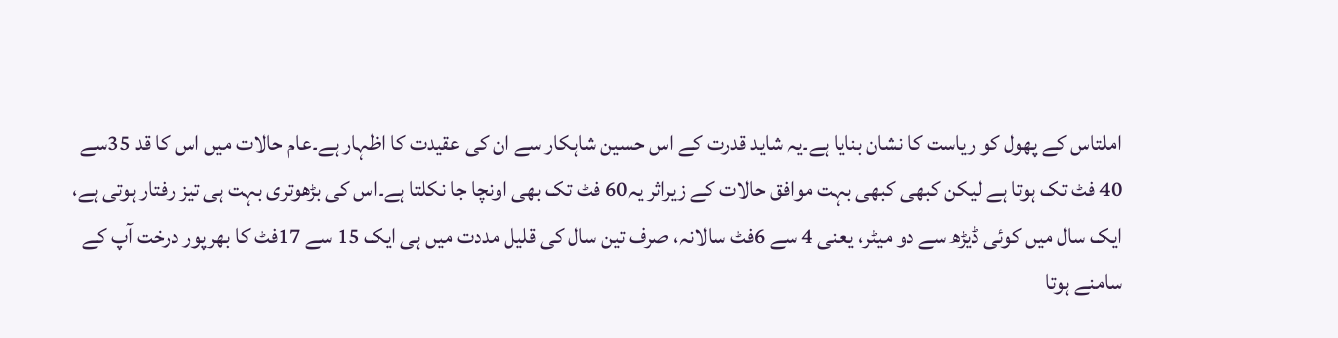املتاس کے پھول کو ریاست کا نشان بنایا ہے۔یہ شاید قدرت کے اس حسین شاہکار سے ان کی عقیدت کا اظہار ہے۔عام حالات میں اس کا قد 35سے 40 فٹ تک ہوتا ہے لیکن کبھی کبھی بہت موافق حالات کے زیراثر یہ60 فٹ تک بھی اونچا جا نکلتا ہے۔اس کی بڑھوتری بہت ہی تیز رفتار ہوتی ہے، ایک سال میں کوئی ڈیڑھ سے دو میٹر، یعنی 4 سے 6فٹ سالانہ، صرف تین سال کی قلیل مددت میں ہی ایک 15 سے 17فٹ کا بھرپور درخت آپ کے سامنے ہوتا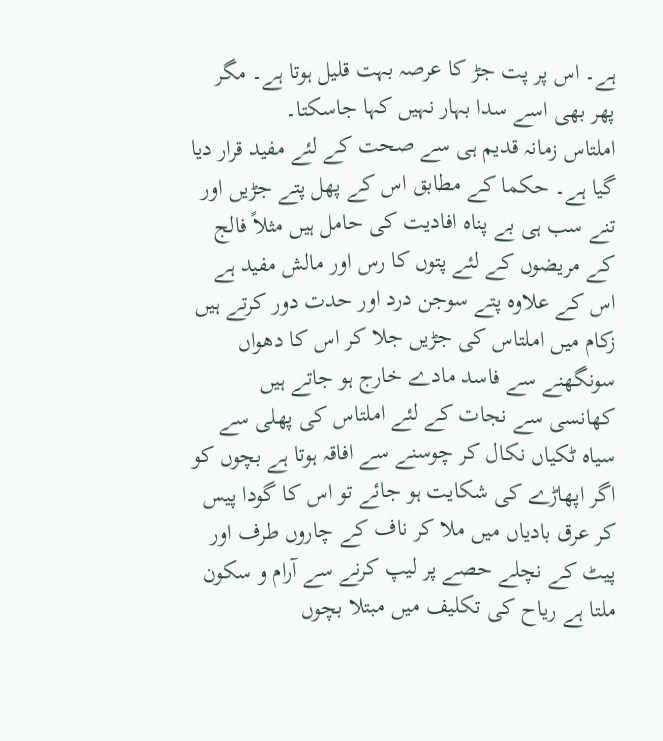ہے۔ اس پر پت جڑ کا عرصہ بہت قلیل ہوتا ہے۔ مگر پھر بھی اسے سدا بہار نہیں کہا جاسکتا۔
املتاس زمانہ قدیم ہی سے صحت کے لئے مفید قرار دیا گیا ہے۔ حکما کے مطابق اس کے پھل پتے جڑیں اور تنے سب ہی بے پناہ افادیت کی حامل ہیں مثلاً فالج کے مریضوں کے لئے پتوں کا رس اور مالش مفید ہے اس کے علاوہ پتے سوجن درد اور حدت دور کرتے ہیں زکام میں املتاس کی جڑیں جلا کر اس کا دھواں سونگھنے سے فاسد مادے خارج ہو جاتے ہیں کھانسی سے نجات کے لئے املتاس کی پھلی سے سیاہ ٹکیاں نکال کر چوسنے سے افاقہ ہوتا ہے بچوں کو اگر اپھاڑے کی شکایت ہو جائے تو اس کا گودا پیس کر عرق بادیاں میں ملا کر ناف کے چاروں طرف اور پیٹ کے نچلے حصے پر لیپ کرنے سے آرام و سکون ملتا ہے ریاح کی تکلیف میں مبتلا بچوں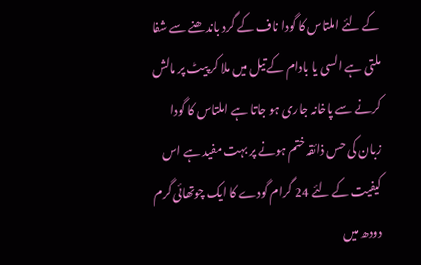کے لئے املتاس کا گودا ناف کے گرد باندھنے سے شفا ملتی ہے السی یا بادام کے تیل میں ملا کر پیٹ پر مالش کرنے سے پاخانہ جاری ہو جاتا ہے املتاس کا گودا زبان کی حس ذائقہ ختم ہونے پر بہت مفید ہے اس کیفیت کے لئے 24 گرام گودے کا ایک چوتھائی گرم دودھ میں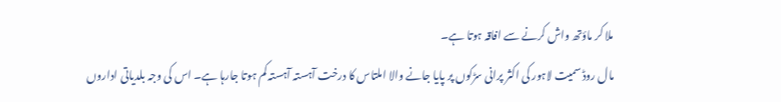ملا کر ماؤتھ واش کرنے سے افاقہ ہوتا ہے۔
مال روڈ سمیت لاہور کی اکثر پرانی سڑکوں پر پایا جانے والا املتاس کا درخت آہستہ آہستہ کم ہوتا جارہا ہے۔ اس کی وجہ بلدیاتی اداروں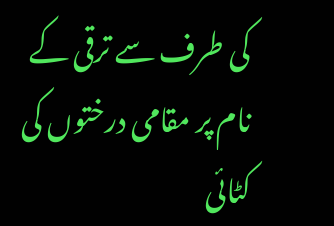کی طرف سے ترقی کے نام پر مقامی درختوں کی کٹائی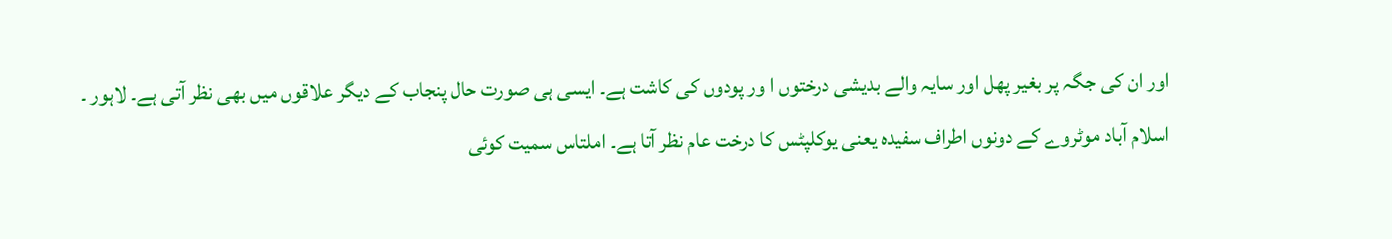اور ان کی جگہ پر بغیر پھل اور سایہ والے بدیشی درختوں ا ور پودوں کی کاشت ہے۔ ایسی ہی صورت حال پنجاب کے دیگر علاقوں میں بھی نظر آتی ہے۔ لاہور ۔ اسلام آباد موٹروے کے دونوں اطراف سفیدہ یعنی یوکلپٹس کا درخت عام نظر آتا ہے۔ املتاس سمیت کوئی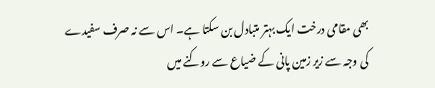بھی مقامی درخت ایک بہتر متبادل بن سکتا ہے۔ اس سے نہ صرف سفیدے کی وجہ سے زیر زمین پانی کے ضیاع سے روکنے میں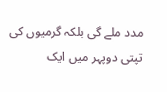مدد ملے گی بلکہ گرمیوں کی تپتی دوپہر میں ایک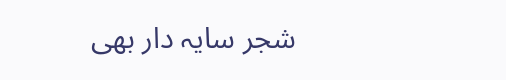شجر سایہ دار بھی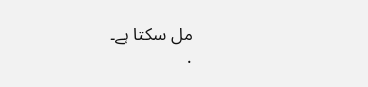مل سکتا ہے۔
.